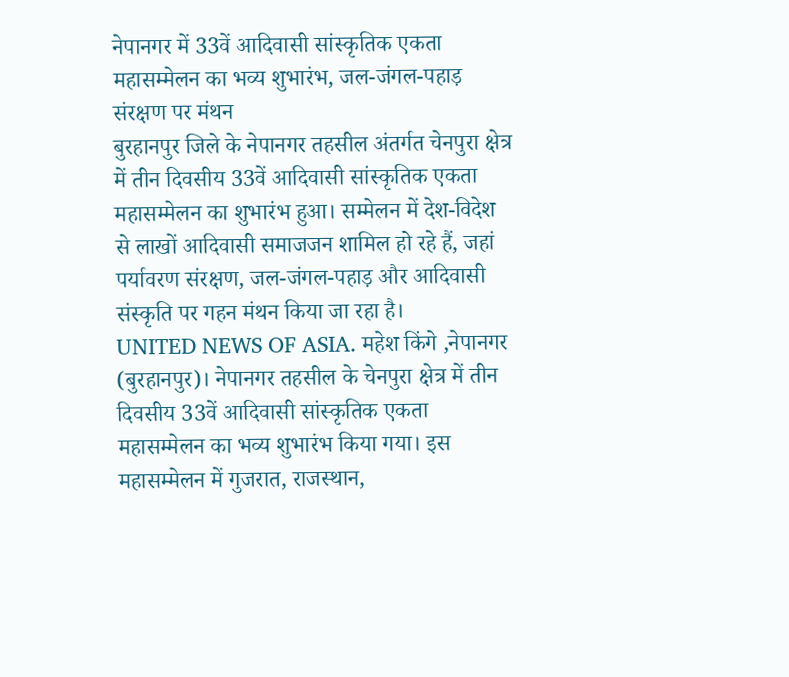नेपानगर में 33वें आदिवासी सांस्कृतिक एकता महासम्मेलन का भव्य शुभारंभ, जल-जंगल-पहाड़ संरक्षण पर मंथन
बुरहानपुर जिले के नेपानगर तहसील अंतर्गत चेनपुरा क्षेत्र में तीन दिवसीय 33वें आदिवासी सांस्कृतिक एकता महासम्मेलन का शुभारंभ हुआ। सम्मेलन में देश-विदेश से लाखों आदिवासी समाजजन शामिल हो रहे हैं, जहां पर्यावरण संरक्षण, जल-जंगल-पहाड़ और आदिवासी संस्कृति पर गहन मंथन किया जा रहा है।
UNITED NEWS OF ASIA. महेश किंगे ,नेपानगर (बुरहानपुर)। नेपानगर तहसील के चेनपुरा क्षेत्र में तीन दिवसीय 33वें आदिवासी सांस्कृतिक एकता महासम्मेलन का भव्य शुभारंभ किया गया। इस महासम्मेलन में गुजरात, राजस्थान,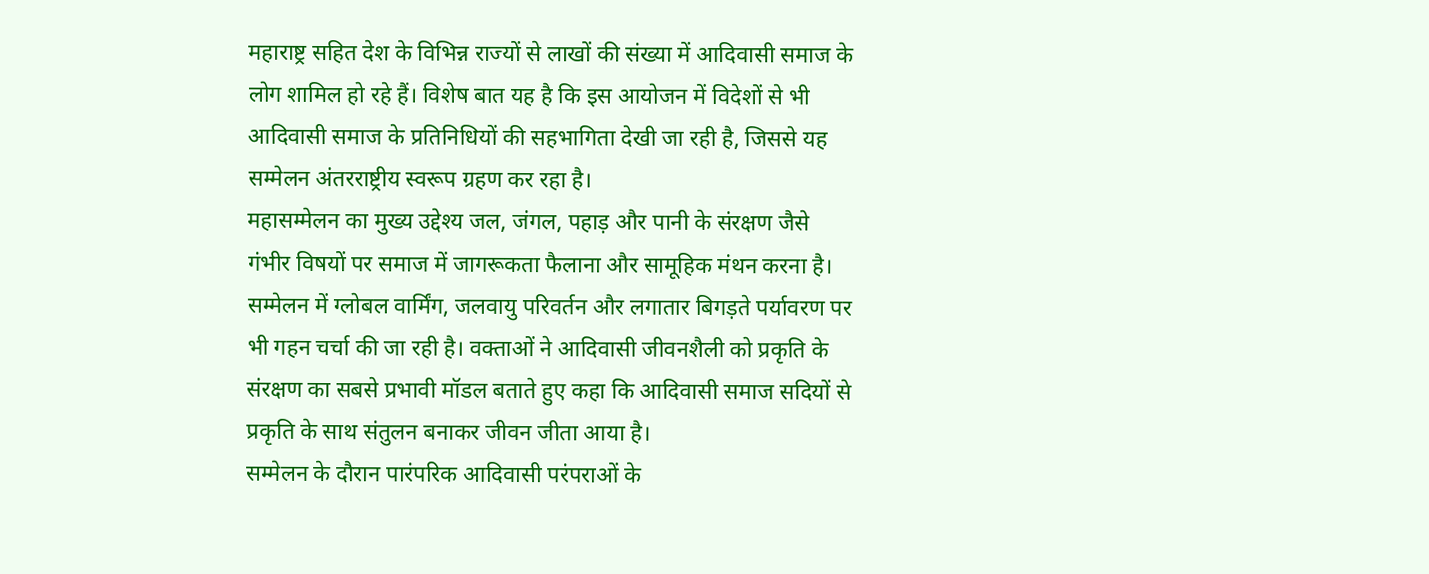महाराष्ट्र सहित देश के विभिन्न राज्यों से लाखों की संख्या में आदिवासी समाज के लोग शामिल हो रहे हैं। विशेष बात यह है कि इस आयोजन में विदेशों से भी आदिवासी समाज के प्रतिनिधियों की सहभागिता देखी जा रही है, जिससे यह सम्मेलन अंतरराष्ट्रीय स्वरूप ग्रहण कर रहा है।
महासम्मेलन का मुख्य उद्देश्य जल, जंगल, पहाड़ और पानी के संरक्षण जैसे गंभीर विषयों पर समाज में जागरूकता फैलाना और सामूहिक मंथन करना है। सम्मेलन में ग्लोबल वार्मिंग, जलवायु परिवर्तन और लगातार बिगड़ते पर्यावरण पर भी गहन चर्चा की जा रही है। वक्ताओं ने आदिवासी जीवनशैली को प्रकृति के संरक्षण का सबसे प्रभावी मॉडल बताते हुए कहा कि आदिवासी समाज सदियों से प्रकृति के साथ संतुलन बनाकर जीवन जीता आया है।
सम्मेलन के दौरान पारंपरिक आदिवासी परंपराओं के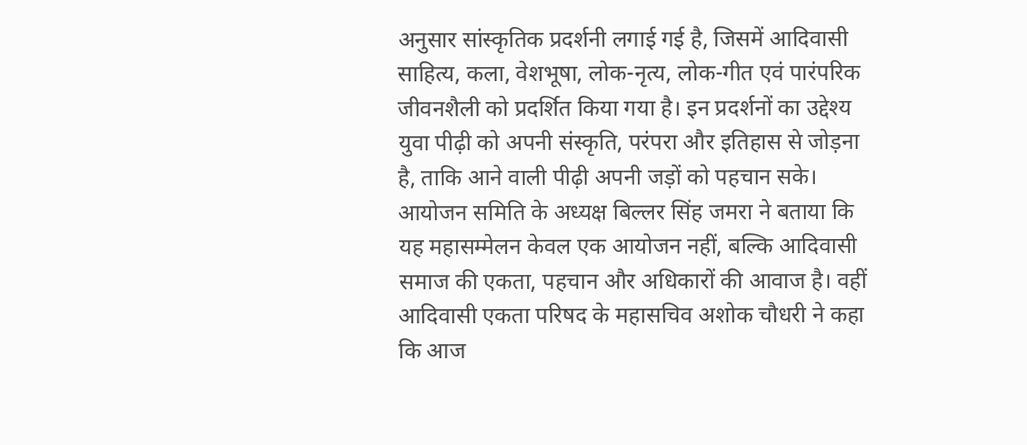अनुसार सांस्कृतिक प्रदर्शनी लगाई गई है, जिसमें आदिवासी साहित्य, कला, वेशभूषा, लोक-नृत्य, लोक-गीत एवं पारंपरिक जीवनशैली को प्रदर्शित किया गया है। इन प्रदर्शनों का उद्देश्य युवा पीढ़ी को अपनी संस्कृति, परंपरा और इतिहास से जोड़ना है, ताकि आने वाली पीढ़ी अपनी जड़ों को पहचान सके।
आयोजन समिति के अध्यक्ष बिल्लर सिंह जमरा ने बताया कि यह महासम्मेलन केवल एक आयोजन नहीं, बल्कि आदिवासी समाज की एकता, पहचान और अधिकारों की आवाज है। वहीं आदिवासी एकता परिषद के महासचिव अशोक चौधरी ने कहा कि आज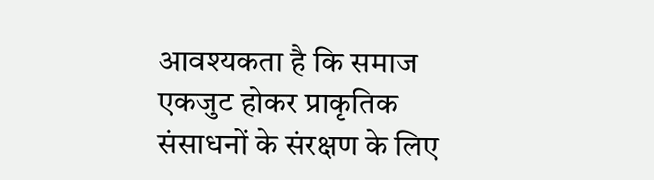आवश्यकता है कि समाज एकजुट होकर प्राकृतिक संसाधनों के संरक्षण के लिए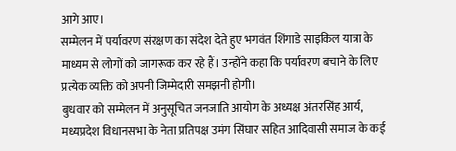आगे आए।
सम्मेलन में पर्यावरण संरक्षण का संदेश देते हुए भगवंत शिंगाडे साइकिल यात्रा के माध्यम से लोगों को जागरूक कर रहे हैं। उन्होंने कहा कि पर्यावरण बचाने के लिए प्रत्येक व्यक्ति को अपनी जिम्मेदारी समझनी होगी।
बुधवार को सम्मेलन में अनुसूचित जनजाति आयोग के अध्यक्ष अंतरसिंह आर्य, मध्यप्रदेश विधानसभा के नेता प्रतिपक्ष उमंग सिंघार सहित आदिवासी समाज के कई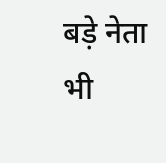बड़े नेता भी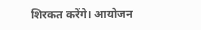शिरकत करेंगे। आयोजन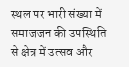स्थल पर भारी संख्या में समाजजन की उपस्थिति से क्षेत्र में उत्सव और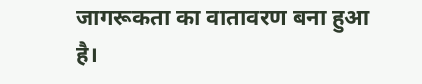जागरूकता का वातावरण बना हुआ है।